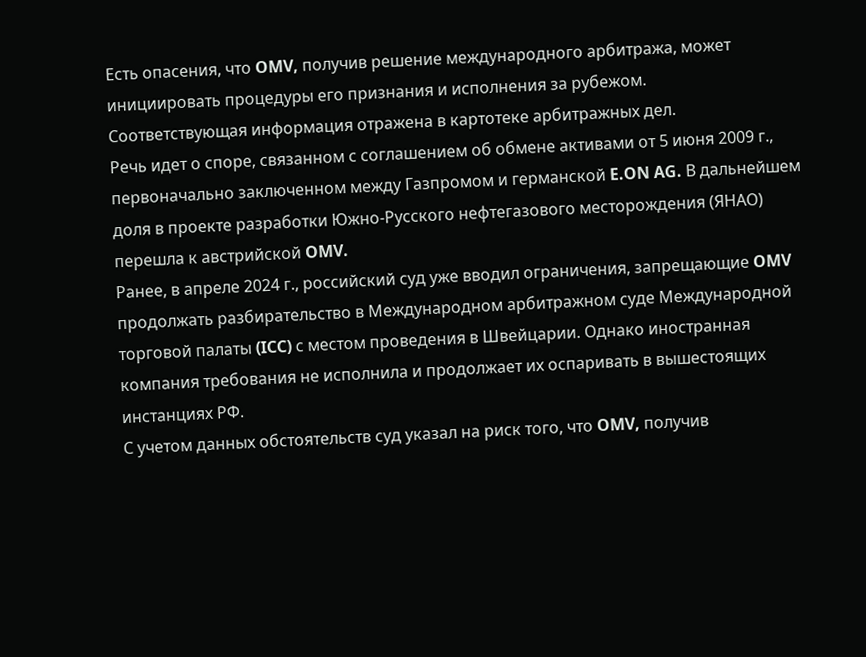Есть опасения, что OMV, получив решение международного арбитража, может инициировать процедуры его признания и исполнения за рубежом.
Соответствующая информация отражена в картотеке арбитражных дел.
Речь идет о споре, связанном с соглашением об обмене активами от 5 июня 2009 г., первоначально заключенном между Газпромом и германской E.ON AG. В дальнейшем доля в проекте разработки Южно-Русского нефтегазового месторождения (ЯНАО) перешла к австрийской OMV.
Ранее, в апреле 2024 г., российский суд уже вводил ограничения, запрещающие OMV продолжать разбирательство в Международном арбитражном суде Международной торговой палаты (ICC) с местом проведения в Швейцарии. Однако иностранная компания требования не исполнила и продолжает их оспаривать в вышестоящих инстанциях РФ.
С учетом данных обстоятельств суд указал на риск того, что OMV, получив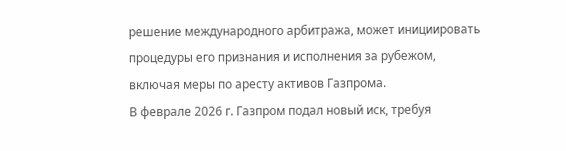решение международного арбитража, может инициировать процедуры его признания и исполнения за рубежом, включая меры по аресту активов Газпрома.
В феврале 2026 г. Газпром подал новый иск, требуя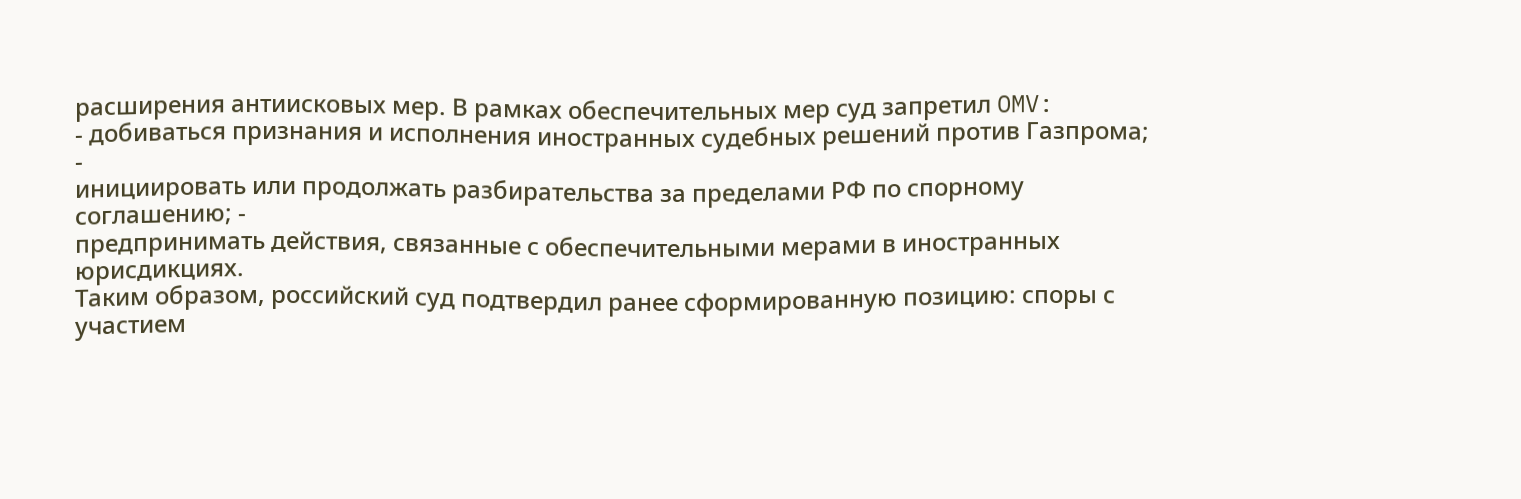расширения антиисковых мер. В рамках обеспечительных мер суд запретил OMV:
- добиваться признания и исполнения иностранных судебных решений против Газпрома;
-
инициировать или продолжать разбирательства за пределами РФ по спорному соглашению; -
предпринимать действия, связанные с обеспечительными мерами в иностранных юрисдикциях.
Таким образом, российский суд подтвердил ранее сформированную позицию: споры с участием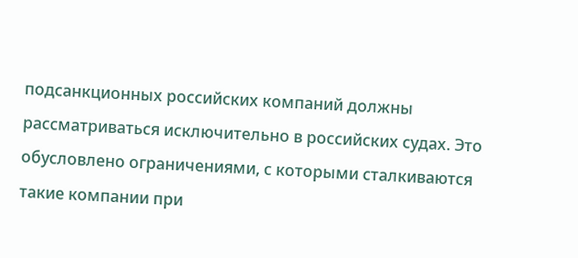подсанкционных российских компаний должны рассматриваться исключительно в российских судах. Это обусловлено ограничениями, с которыми сталкиваются такие компании при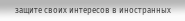защите своих интересов в иностранных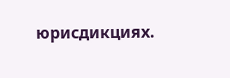юрисдикциях.